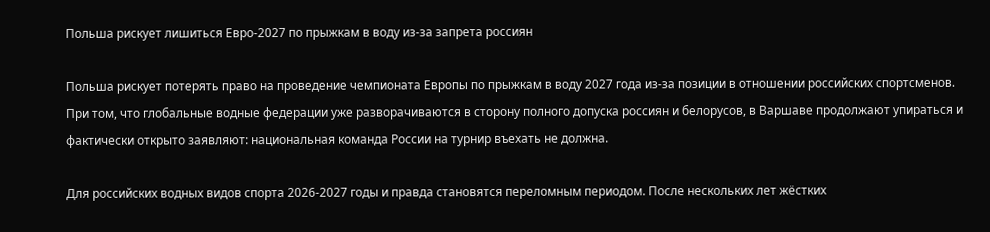Польша рискует лишиться Евро‑2027 по прыжкам в воду из‑за запрета россиян

Польша рискует потерять право на проведение чемпионата Европы по прыжкам в воду 2027 года из‑за позиции в отношении российских спортсменов. При том, что глобальные водные федерации уже разворачиваются в сторону полного допуска россиян и белорусов, в Варшаве продолжают упираться и фактически открыто заявляют: национальная команда России на турнир въехать не должна.

Для российских водных видов спорта 2026-2027 годы и правда становятся переломным периодом. После нескольких лет жёстких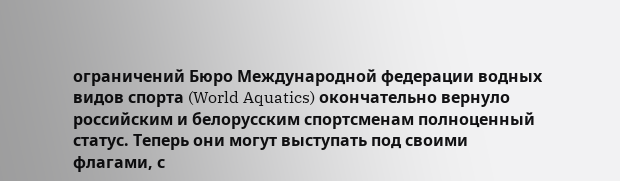ограничений Бюро Международной федерации водных видов спорта (World Aquatics) окончательно вернуло российским и белорусским спортсменам полноценный статус. Теперь они могут выступать под своими флагами, с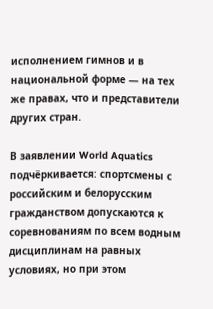исполнением гимнов и в национальной форме — на тех же правах, что и представители других стран.

В заявлении World Aquatics подчёркивается: спортсмены с российским и белорусским гражданством допускаются к соревнованиям по всем водным дисциплинам на равных условиях, но при этом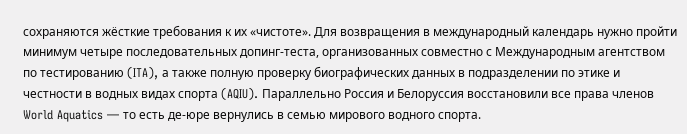сохраняются жёсткие требования к их «чистоте». Для возвращения в международный календарь нужно пройти минимум четыре последовательных допинг‑теста, организованных совместно с Международным агентством по тестированию (ITA), а также полную проверку биографических данных в подразделении по этике и честности в водных видах спорта (AQIU). Параллельно Россия и Белоруссия восстановили все права членов World Aquatics — то есть де‑юре вернулись в семью мирового водного спорта.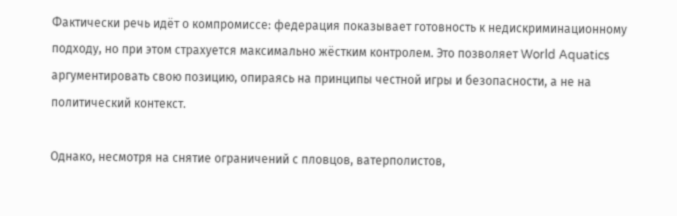Фактически речь идёт о компромиссе: федерация показывает готовность к недискриминационному подходу, но при этом страхуется максимально жёстким контролем. Это позволяет World Aquatics аргументировать свою позицию, опираясь на принципы честной игры и безопасности, а не на политический контекст.

Однако, несмотря на снятие ограничений с пловцов, ватерполистов,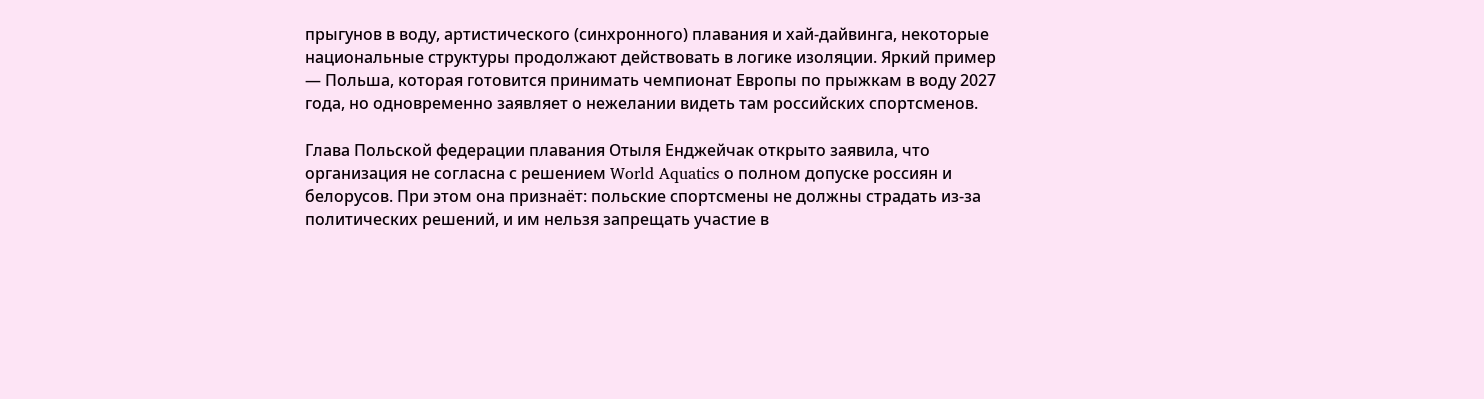прыгунов в воду, артистического (синхронного) плавания и хай‑дайвинга, некоторые национальные структуры продолжают действовать в логике изоляции. Яркий пример — Польша, которая готовится принимать чемпионат Европы по прыжкам в воду 2027 года, но одновременно заявляет о нежелании видеть там российских спортсменов.

Глава Польской федерации плавания Отыля Енджейчак открыто заявила, что организация не согласна с решением World Aquatics о полном допуске россиян и белорусов. При этом она признаёт: польские спортсмены не должны страдать из‑за политических решений, и им нельзя запрещать участие в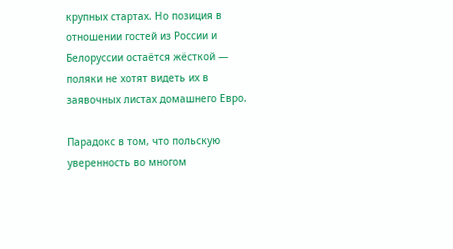крупных стартах. Но позиция в отношении гостей из России и Белоруссии остаётся жёсткой — поляки не хотят видеть их в заявочных листах домашнего Евро.

Парадокс в том, что польскую уверенность во многом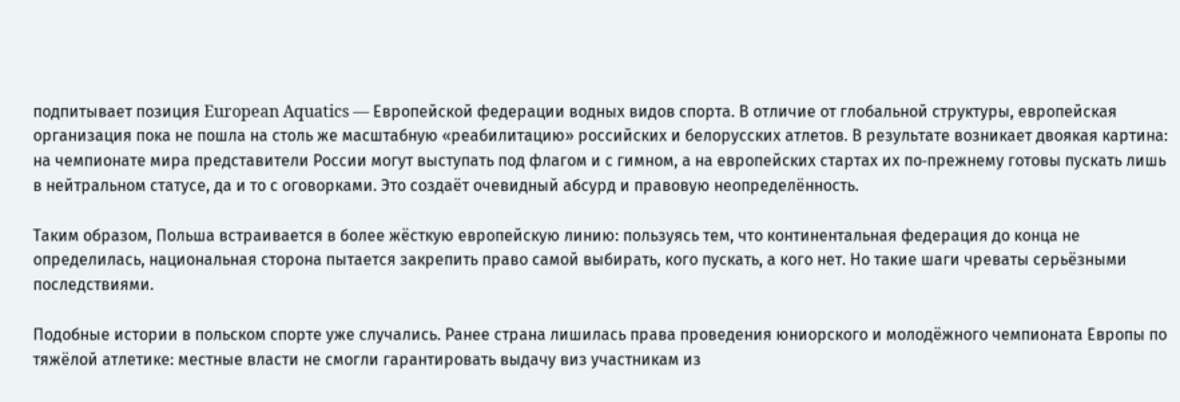подпитывает позиция European Aquatics — Европейской федерации водных видов спорта. В отличие от глобальной структуры, европейская организация пока не пошла на столь же масштабную «реабилитацию» российских и белорусских атлетов. В результате возникает двоякая картина: на чемпионате мира представители России могут выступать под флагом и с гимном, а на европейских стартах их по‑прежнему готовы пускать лишь в нейтральном статусе, да и то с оговорками. Это создаёт очевидный абсурд и правовую неопределённость.

Таким образом, Польша встраивается в более жёсткую европейскую линию: пользуясь тем, что континентальная федерация до конца не определилась, национальная сторона пытается закрепить право самой выбирать, кого пускать, а кого нет. Но такие шаги чреваты серьёзными последствиями.

Подобные истории в польском спорте уже случались. Ранее страна лишилась права проведения юниорского и молодёжного чемпионата Европы по тяжёлой атлетике: местные власти не смогли гарантировать выдачу виз участникам из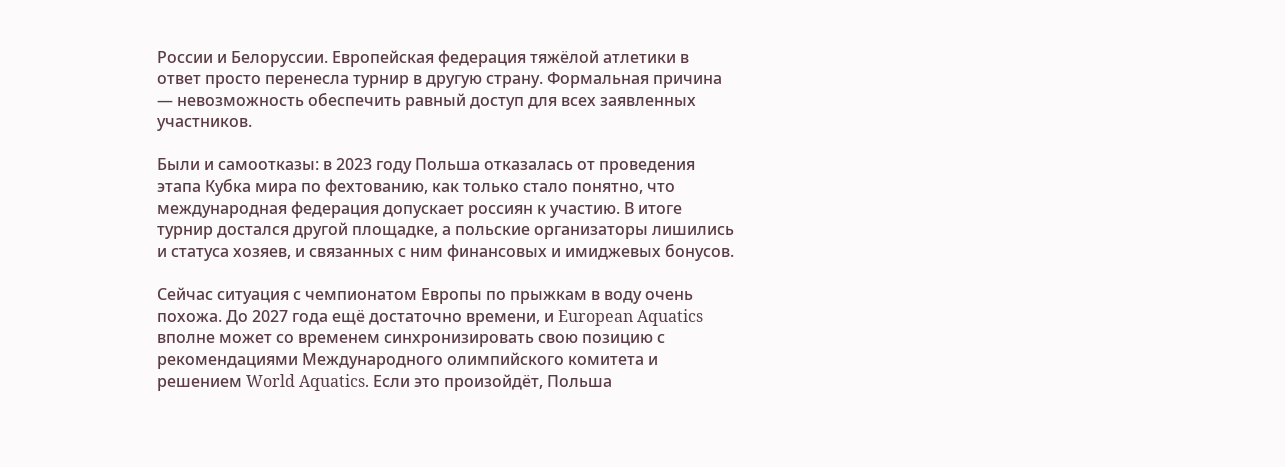России и Белоруссии. Европейская федерация тяжёлой атлетики в ответ просто перенесла турнир в другую страну. Формальная причина — невозможность обеспечить равный доступ для всех заявленных участников.

Были и самоотказы: в 2023 году Польша отказалась от проведения этапа Кубка мира по фехтованию, как только стало понятно, что международная федерация допускает россиян к участию. В итоге турнир достался другой площадке, а польские организаторы лишились и статуса хозяев, и связанных с ним финансовых и имиджевых бонусов.

Сейчас ситуация с чемпионатом Европы по прыжкам в воду очень похожа. До 2027 года ещё достаточно времени, и European Aquatics вполне может со временем синхронизировать свою позицию с рекомендациями Международного олимпийского комитета и решением World Aquatics. Если это произойдёт, Польша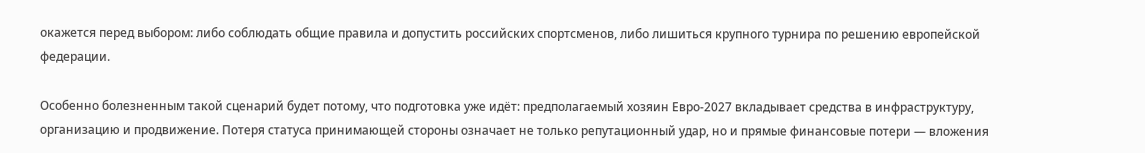окажется перед выбором: либо соблюдать общие правила и допустить российских спортсменов, либо лишиться крупного турнира по решению европейской федерации.

Особенно болезненным такой сценарий будет потому, что подготовка уже идёт: предполагаемый хозяин Евро‑2027 вкладывает средства в инфраструктуру, организацию и продвижение. Потеря статуса принимающей стороны означает не только репутационный удар, но и прямые финансовые потери — вложения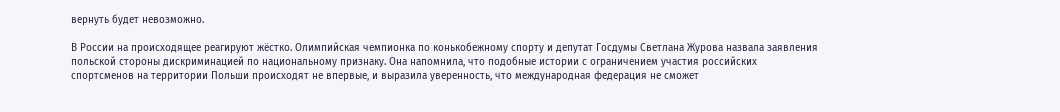вернуть будет невозможно.

В России на происходящее реагируют жёстко. Олимпийская чемпионка по конькобежному спорту и депутат Госдумы Светлана Журова назвала заявления польской стороны дискриминацией по национальному признаку. Она напомнила, что подобные истории с ограничением участия российских спортсменов на территории Польши происходят не впервые, и выразила уверенность, что международная федерация не сможет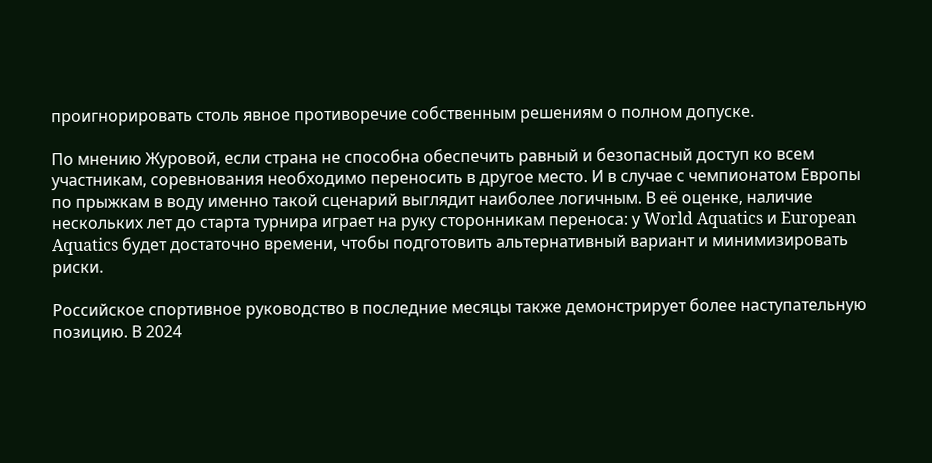проигнорировать столь явное противоречие собственным решениям о полном допуске.

По мнению Журовой, если страна не способна обеспечить равный и безопасный доступ ко всем участникам, соревнования необходимо переносить в другое место. И в случае с чемпионатом Европы по прыжкам в воду именно такой сценарий выглядит наиболее логичным. В её оценке, наличие нескольких лет до старта турнира играет на руку сторонникам переноса: у World Aquatics и European Aquatics будет достаточно времени, чтобы подготовить альтернативный вариант и минимизировать риски.

Российское спортивное руководство в последние месяцы также демонстрирует более наступательную позицию. В 2024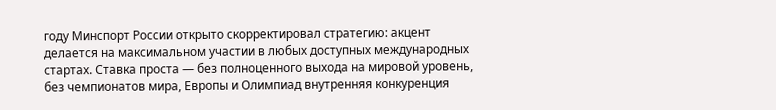году Минспорт России открыто скорректировал стратегию: акцент делается на максимальном участии в любых доступных международных стартах. Ставка проста — без полноценного выхода на мировой уровень, без чемпионатов мира, Европы и Олимпиад внутренняя конкуренция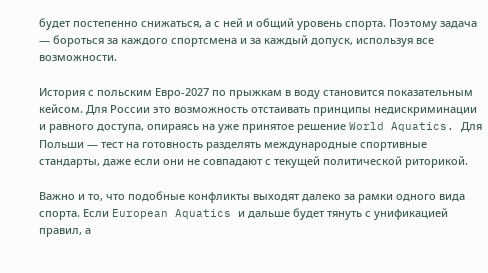будет постепенно снижаться, а с ней и общий уровень спорта. Поэтому задача — бороться за каждого спортсмена и за каждый допуск, используя все возможности.

История с польским Евро‑2027 по прыжкам в воду становится показательным кейсом. Для России это возможность отстаивать принципы недискриминации и равного доступа, опираясь на уже принятое решение World Aquatics. Для Польши — тест на готовность разделять международные спортивные стандарты, даже если они не совпадают с текущей политической риторикой.

Важно и то, что подобные конфликты выходят далеко за рамки одного вида спорта. Если European Aquatics и дальше будет тянуть с унификацией правил, а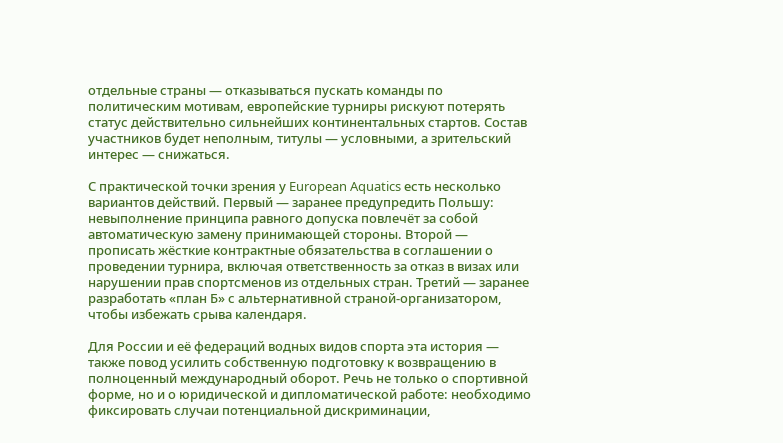отдельные страны — отказываться пускать команды по политическим мотивам, европейские турниры рискуют потерять статус действительно сильнейших континентальных стартов. Состав участников будет неполным, титулы — условными, а зрительский интерес — снижаться.

С практической точки зрения у European Aquatics есть несколько вариантов действий. Первый — заранее предупредить Польшу: невыполнение принципа равного допуска повлечёт за собой автоматическую замену принимающей стороны. Второй — прописать жёсткие контрактные обязательства в соглашении о проведении турнира, включая ответственность за отказ в визах или нарушении прав спортсменов из отдельных стран. Третий — заранее разработать «план Б» с альтернативной страной‑организатором, чтобы избежать срыва календаря.

Для России и её федераций водных видов спорта эта история — также повод усилить собственную подготовку к возвращению в полноценный международный оборот. Речь не только о спортивной форме, но и о юридической и дипломатической работе: необходимо фиксировать случаи потенциальной дискриминации,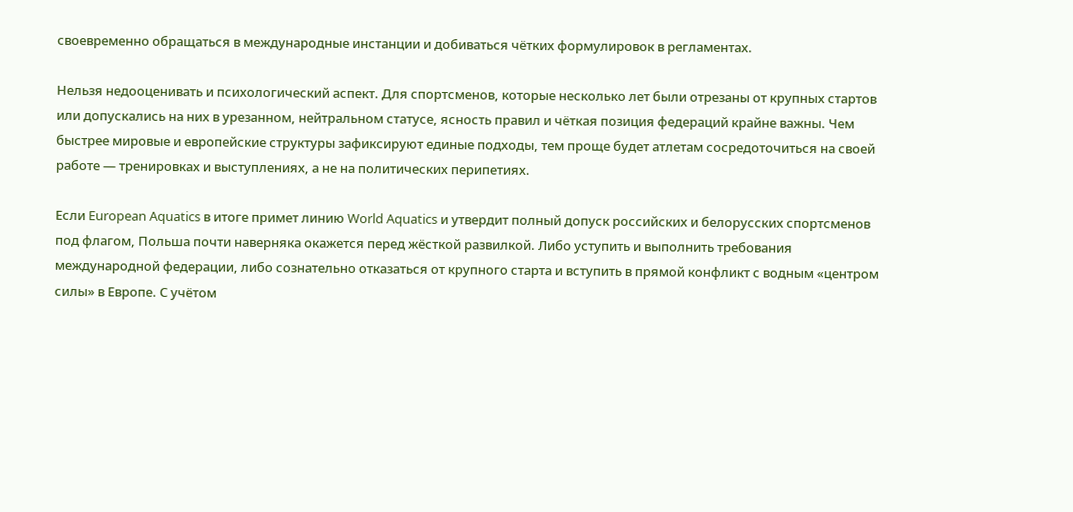своевременно обращаться в международные инстанции и добиваться чётких формулировок в регламентах.

Нельзя недооценивать и психологический аспект. Для спортсменов, которые несколько лет были отрезаны от крупных стартов или допускались на них в урезанном, нейтральном статусе, ясность правил и чёткая позиция федераций крайне важны. Чем быстрее мировые и европейские структуры зафиксируют единые подходы, тем проще будет атлетам сосредоточиться на своей работе — тренировках и выступлениях, а не на политических перипетиях.

Если European Aquatics в итоге примет линию World Aquatics и утвердит полный допуск российских и белорусских спортсменов под флагом, Польша почти наверняка окажется перед жёсткой развилкой. Либо уступить и выполнить требования международной федерации, либо сознательно отказаться от крупного старта и вступить в прямой конфликт с водным «центром силы» в Европе. С учётом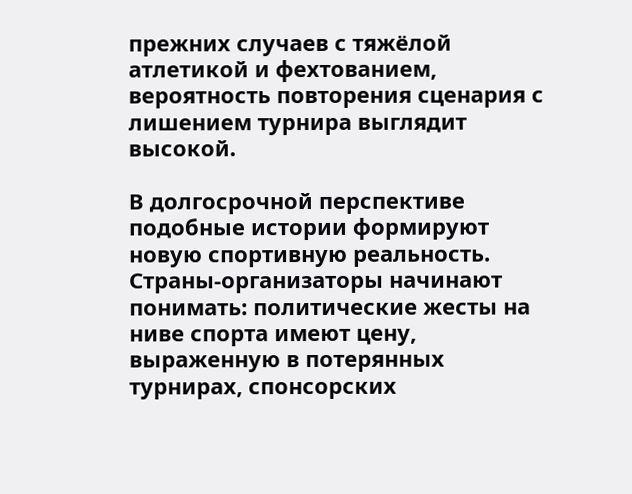прежних случаев с тяжёлой атлетикой и фехтованием, вероятность повторения сценария с лишением турнира выглядит высокой.

В долгосрочной перспективе подобные истории формируют новую спортивную реальность. Страны‑организаторы начинают понимать: политические жесты на ниве спорта имеют цену, выраженную в потерянных турнирах, спонсорских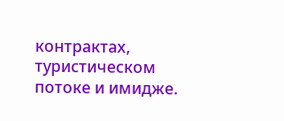контрактах, туристическом потоке и имидже.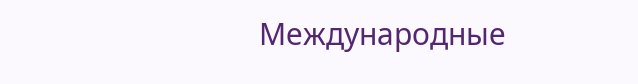Международные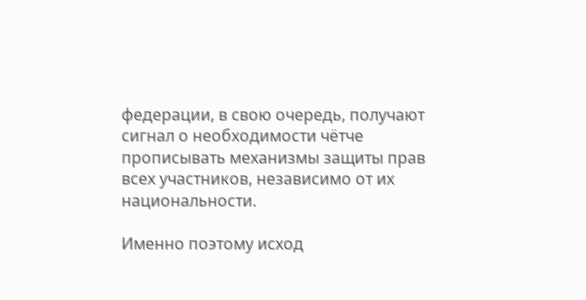федерации, в свою очередь, получают сигнал о необходимости чётче прописывать механизмы защиты прав всех участников, независимо от их национальности.

Именно поэтому исход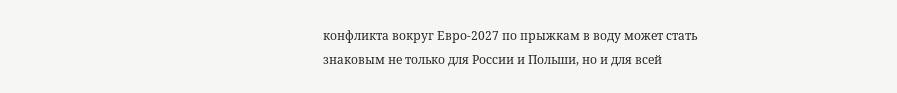конфликта вокруг Евро‑2027 по прыжкам в воду может стать знаковым не только для России и Польши, но и для всей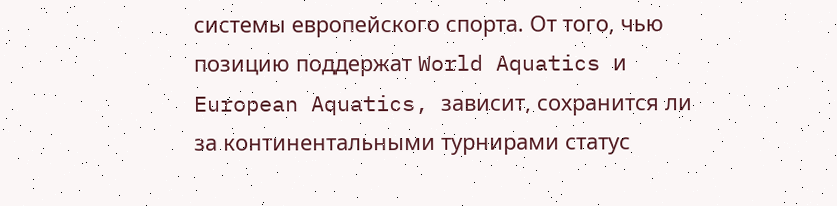системы европейского спорта. От того, чью позицию поддержат World Aquatics и European Aquatics, зависит, сохранится ли за континентальными турнирами статус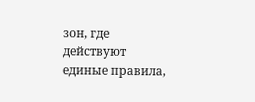зон, где действуют единые правила,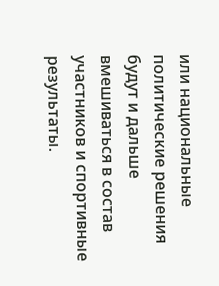или национальные политические решения будут и дальше вмешиваться в состав участников и спортивные результаты.